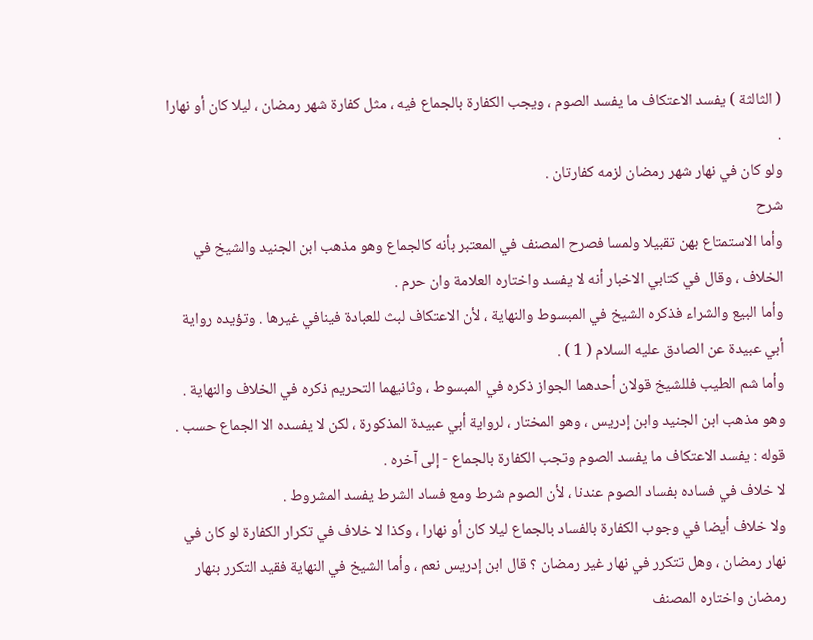( الثالثة ) يفسد الاعتكاف ما يفسد الصوم ، ويجب الكفارة بالجماع فيه ، مثل كفارة شهر رمضان ، ليلا كان أو نهارا .
ولو كان في نهار شهر رمضان لزمه كفارتان .
شرح
وأما الاستمتاع بهن تقبيلا ولمسا فصرح المصنف في المعتبر بأنه كالجماع وهو مذهب ابن الجنيد والشيخ في الخلاف ، وقال في كتابي الاخبار أنه لا يفسد واختاره العلامة وان حرم .
وأما البيع والشراء فذكره الشيخ في المبسوط والنهاية ، لأن الاعتكاف لبث للعبادة فينافي غيرها . وتؤيده رواية أبي عبيدة عن الصادق عليه السلام ( 1 ) .
وأما شم الطيب فللشيخ قولان أحدهما الجواز ذكره في المبسوط ، وثانيهما التحريم ذكره في الخلاف والنهاية . وهو مذهب ابن الجنيد وابن إدريس ، وهو المختار ، لرواية أبي عبيدة المذكورة ، لكن لا يفسده الا الجماع حسب .
قوله : يفسد الاعتكاف ما يفسد الصوم وتجب الكفارة بالجماع - إلى آخره .
لا خلاف في فساده بفساد الصوم عندنا ، لأن الصوم شرط ومع فساد الشرط يفسد المشروط .
ولا خلاف أيضا في وجوب الكفارة بالفساد بالجماع ليلا كان أو نهارا ، وكذا لا خلاف في تكرار الكفارة لو كان في نهار رمضان ، وهل تتكرر في نهار غير رمضان ؟ قال ابن إدريس نعم ، وأما الشيخ في النهاية فقيد التكرر بنهار رمضان واختاره المصنف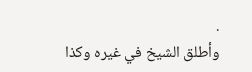.
وأطلق الشيخ في غيره وكذا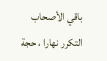باقي الأصحاب التكرر نهارا ، حجة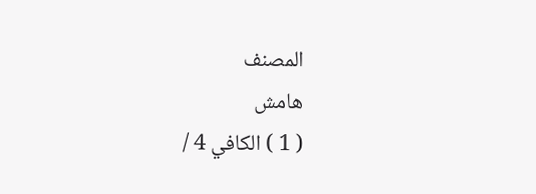المصنف
هامش
( 1 ) الكافي 4 /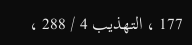177 ، التهذيب 4 / 288 ،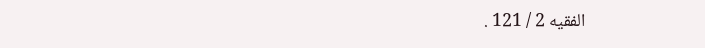الفقيه 2 / 121 .